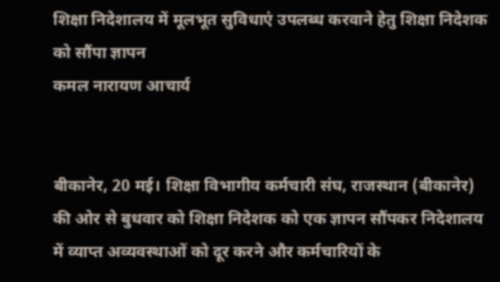शिक्षा निदेशालय में मूलभूत सुविधाएं उपलब्ध करवाने हेतु शिक्षा निदेशक को सौंपा ज्ञापन
कमल नारायण आचार्य


बीकानेर, 20 मई। शिक्षा विभागीय कर्मचारी संघ, राजस्थान (बीकानेर) की ओर से बुधवार को शिक्षा निदेशक को एक ज्ञापन सौंपकर निदेशालय में व्याप्त अव्यवस्थाओं को दूर करने और कर्मचारियों के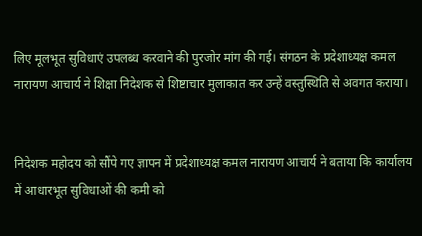लिए मूलभूत सुविधाएं उपलब्ध करवाने की पुरजोर मांग की गई। संगठन के प्रदेशाध्यक्ष कमल नारायण आचार्य ने शिक्षा निदेशक से शिष्टाचार मुलाकात कर उन्हें वस्तुस्थिति से अवगत कराया।


निदेशक महोदय को सौंपे गए ज्ञापन में प्रदेशाध्यक्ष कमल नारायण आचार्य ने बताया कि कार्यालय में आधारभूत सुविधाओं की कमी को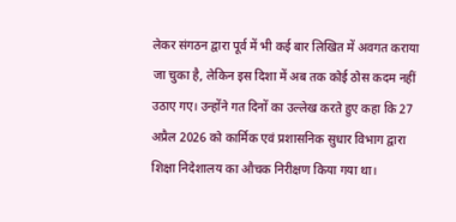लेकर संगठन द्वारा पूर्व में भी कई बार लिखित में अवगत कराया जा चुका है, लेकिन इस दिशा में अब तक कोई ठोस कदम नहीं उठाए गए। उन्होंने गत दिनों का उल्लेख करते हुए कहा कि 27 अप्रैल 2026 को कार्मिक एवं प्रशासनिक सुधार विभाग द्वारा शिक्षा निदेशालय का औचक निरीक्षण किया गया था।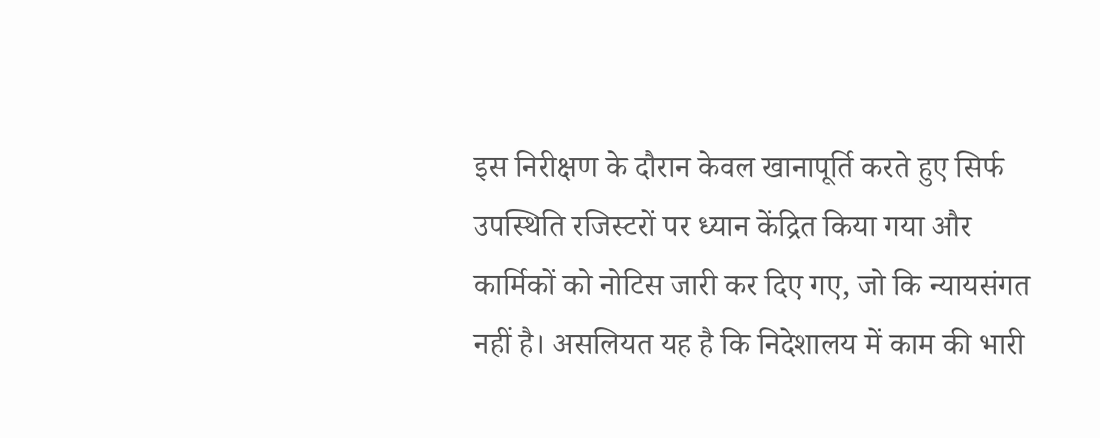इस निरीक्षण के दौरान केवल खानापूर्ति करते हुए सिर्फ उपस्थिति रजिस्टरों पर ध्यान केंद्रित किया गया और कार्मिकों को नोटिस जारी कर दिए गए, जो कि न्यायसंगत नहीं है। असलियत यह है कि निदेशालय में काम की भारी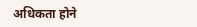अधिकता होने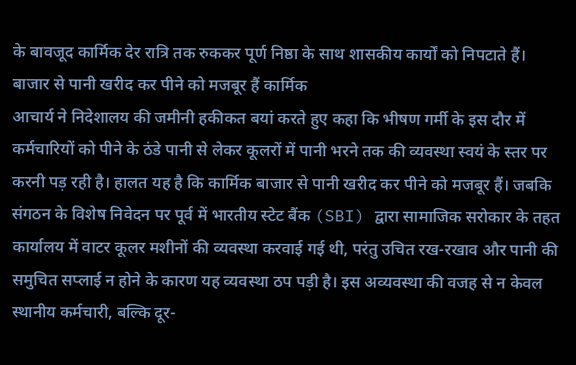के बावजूद कार्मिक देर रात्रि तक रुककर पूर्ण निष्ठा के साथ शासकीय कार्यों को निपटाते हैं।
बाजार से पानी खरीद कर पीने को मजबूर हैं कार्मिक
आचार्य ने निदेशालय की जमीनी हकीकत बयां करते हुए कहा कि भीषण गर्मी के इस दौर में कर्मचारियों को पीने के ठंडे पानी से लेकर कूलरों में पानी भरने तक की व्यवस्था स्वयं के स्तर पर करनी पड़ रही है। हालत यह है कि कार्मिक बाजार से पानी खरीद कर पीने को मजबूर हैं। जबकि संगठन के विशेष निवेदन पर पूर्व में भारतीय स्टेट बैंक (SBI) द्वारा सामाजिक सरोकार के तहत कार्यालय में वाटर कूलर मशीनों की व्यवस्था करवाई गई थी, परंतु उचित रख-रखाव और पानी की समुचित सप्लाई न होने के कारण यह व्यवस्था ठप पड़ी है। इस अव्यवस्था की वजह से न केवल स्थानीय कर्मचारी, बल्कि दूर-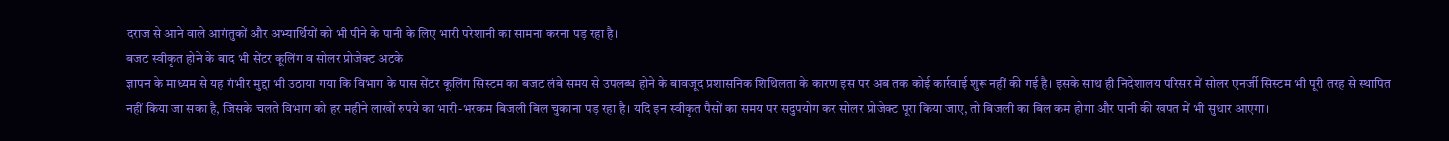दराज से आने वाले आगंतुकों और अभ्यार्थियों को भी पीने के पानी के लिए भारी परेशानी का सामना करना पड़ रहा है।
बजट स्वीकृत होने के बाद भी सेंटर कूलिंग व सोलर प्रोजेक्ट अटके
ज्ञापन के माध्यम से यह गंभीर मुद्दा भी उठाया गया कि विभाग के पास सेंटर कूलिंग सिस्टम का बजट लंबे समय से उपलब्ध होने के बावजूद प्रशासनिक शिथिलता के कारण इस पर अब तक कोई कार्रवाई शुरू नहीं की गई है। इसके साथ ही निदेशालय परिसर में सोलर एनर्जी सिस्टम भी पूरी तरह से स्थापित नहीं किया जा सका है, जिसके चलते विभाग को हर महीने लाखों रुपये का भारी-भरकम बिजली बिल चुकाना पड़ रहा है। यदि इन स्वीकृत पैसों का समय पर सदुपयोग कर सोलर प्रोजेक्ट पूरा किया जाए, तो बिजली का बिल कम होगा और पानी की खपत में भी सुधार आएगा।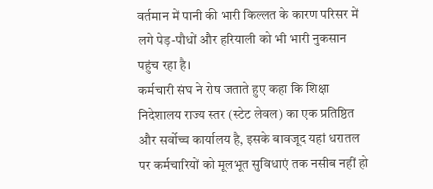वर्तमान में पानी की भारी किल्लत के कारण परिसर में लगे पेड़-पौधों और हरियाली को भी भारी नुकसान पहुंच रहा है।
कर्मचारी संघ ने रोष जताते हुए कहा कि शिक्षा निदेशालय राज्य स्तर (स्टेट लेवल) का एक प्रतिष्ठित और सर्वोच्च कार्यालय है, इसके बावजूद यहां धरातल पर कर्मचारियों को मूलभूत सुविधाएं तक नसीब नहीं हो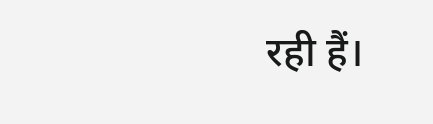रही हैं।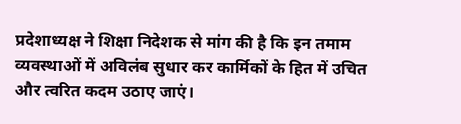प्रदेशाध्यक्ष ने शिक्षा निदेशक से मांग की है कि इन तमाम व्यवस्थाओं में अविलंब सुधार कर कार्मिकों के हित में उचित और त्वरित कदम उठाए जाएं।